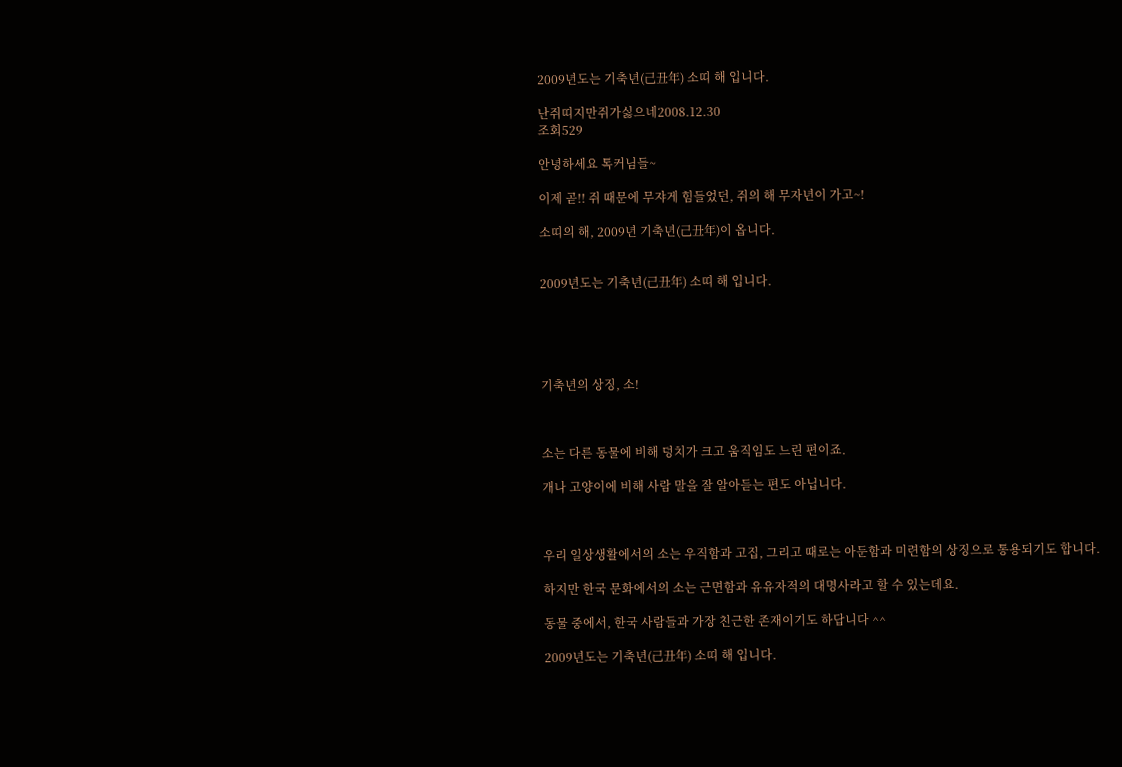2009년도는 기축년(己丑年) 소띠 해 입니다.

난쥐띠지만쥐가싫으네2008.12.30
조회529

안녕하세요 톡커님들~

이제 곧!! 쥐 때문에 무쟈게 힘들었던, 쥐의 해 무자년이 가고~!

소띠의 해, 2009년 기축년(己丑年)이 옵니다.


2009년도는 기축년(己丑年) 소띠 해 입니다.





기축년의 상징, 소!



소는 다른 동물에 비해 덩치가 크고 움직임도 느린 편이죠.

개나 고양이에 비해 사람 말을 잘 알아듣는 편도 아닙니다.



우리 일상생활에서의 소는 우직함과 고집, 그리고 때로는 아둔함과 미련함의 상징으로 통용되기도 합니다.

하지만 한국 문화에서의 소는 근면함과 유유자적의 대명사라고 할 수 있는데요.

동물 중에서, 한국 사람들과 가장 친근한 존재이기도 하답니다 ^^

2009년도는 기축년(己丑年) 소띠 해 입니다.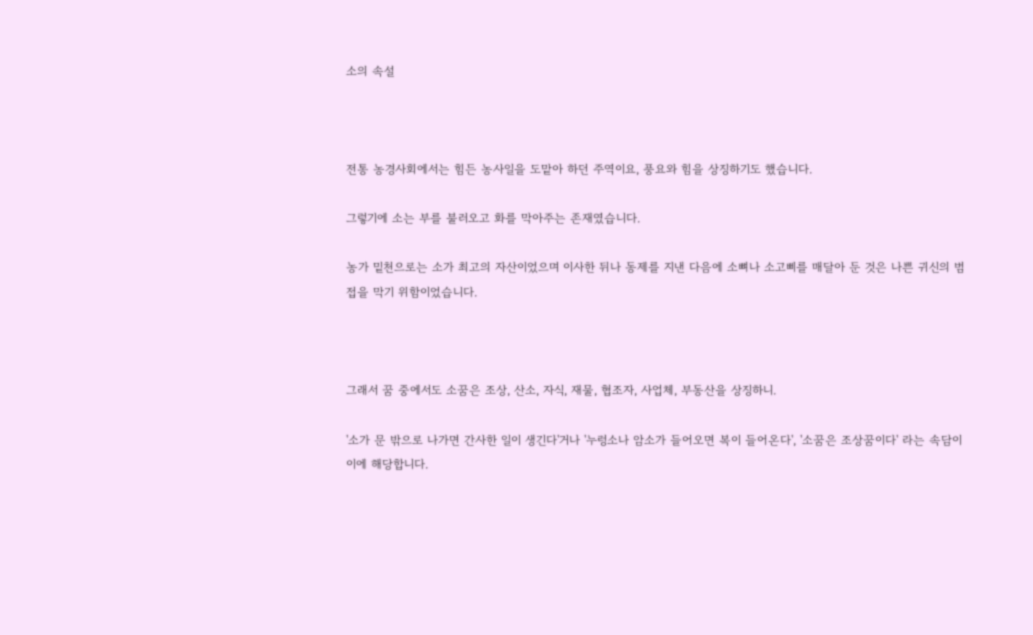소의 속설



전통 농경사회에서는 힘든 농사일을 도맡아 하던 주역이요, 풍요와 힘을 상징하기도 했습니다.

그렇기에 소는 부를 불러오고 화를 막아주는 존재였습니다.

농가 밑천으로는 소가 최고의 자산이었으며 이사한 뒤나 동제를 지낸 다음에 소뼈나 소고삐를 매달아 둔 것은 나쁜 귀신의 범접을 막기 위함이었습니다.



그래서 꿈 중에서도 소꿈은 조상, 산소, 자식, 재물, 협조자, 사업체, 부동산을 상징하니.

'소가 문 밖으로 나가면 간사한 일이 생긴다'거나 '누렁소나 암소가 들어오면 복이 들어온다', '소꿈은 조상꿈이다' 라는 속담이 이에 해당합니다.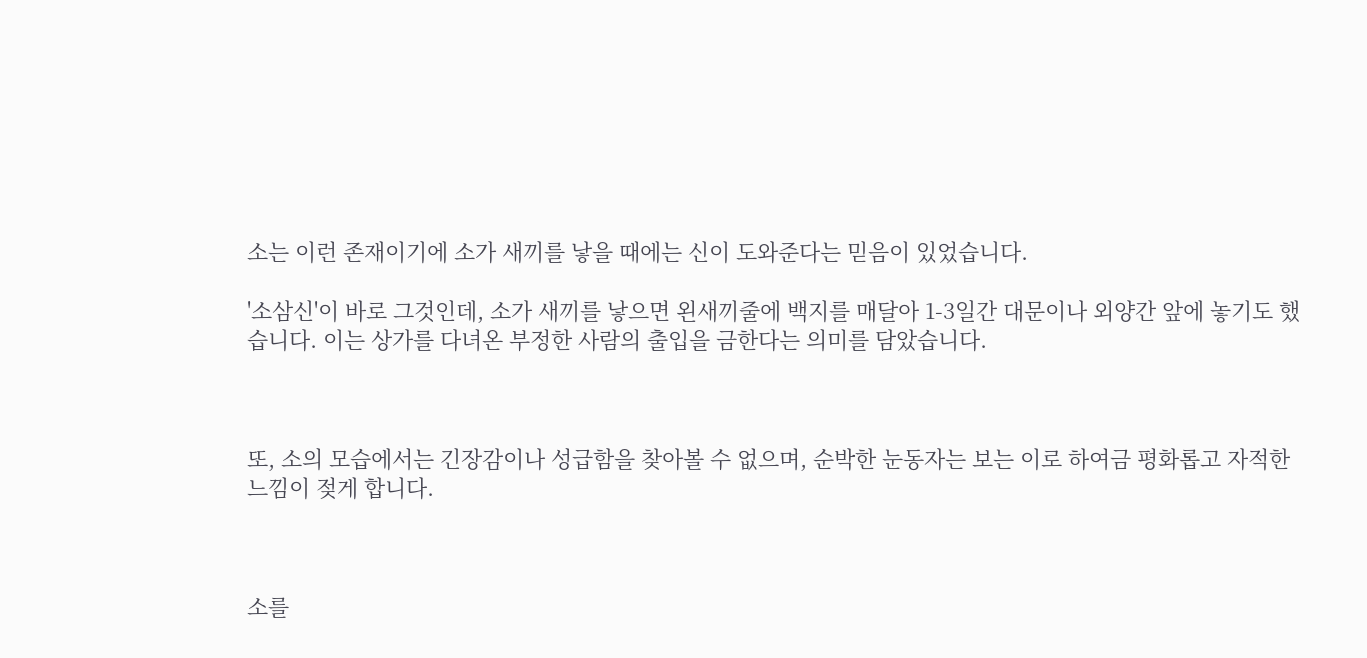소는 이런 존재이기에 소가 새끼를 낳을 때에는 신이 도와준다는 믿음이 있었습니다.

'소삼신'이 바로 그것인데, 소가 새끼를 낳으면 왼새끼줄에 백지를 매달아 1-3일간 대문이나 외양간 앞에 놓기도 했습니다. 이는 상가를 다녀온 부정한 사람의 출입을 금한다는 의미를 담았습니다.



또, 소의 모습에서는 긴장감이나 성급함을 찾아볼 수 없으며, 순박한 눈동자는 보는 이로 하여금 평화롭고 자적한 느낌이 젖게 합니다.



소를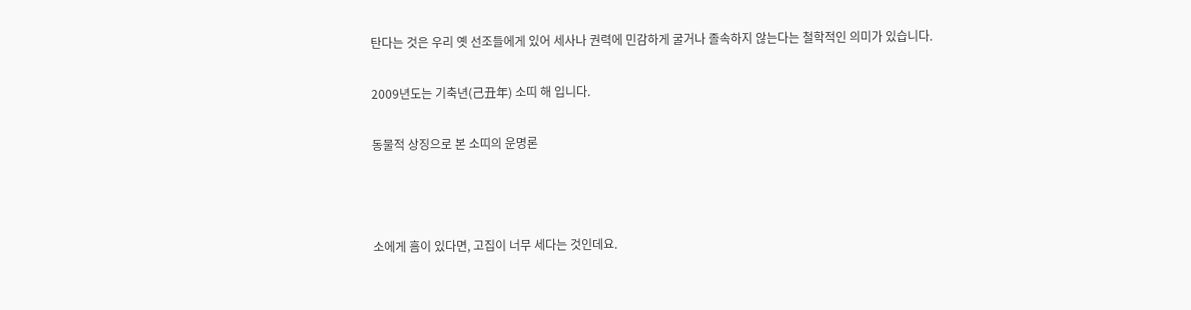탄다는 것은 우리 옛 선조들에게 있어 세사나 권력에 민감하게 굴거나 졸속하지 않는다는 철학적인 의미가 있습니다.

2009년도는 기축년(己丑年) 소띠 해 입니다.

동물적 상징으로 본 소띠의 운명론



소에게 흠이 있다면, 고집이 너무 세다는 것인데요.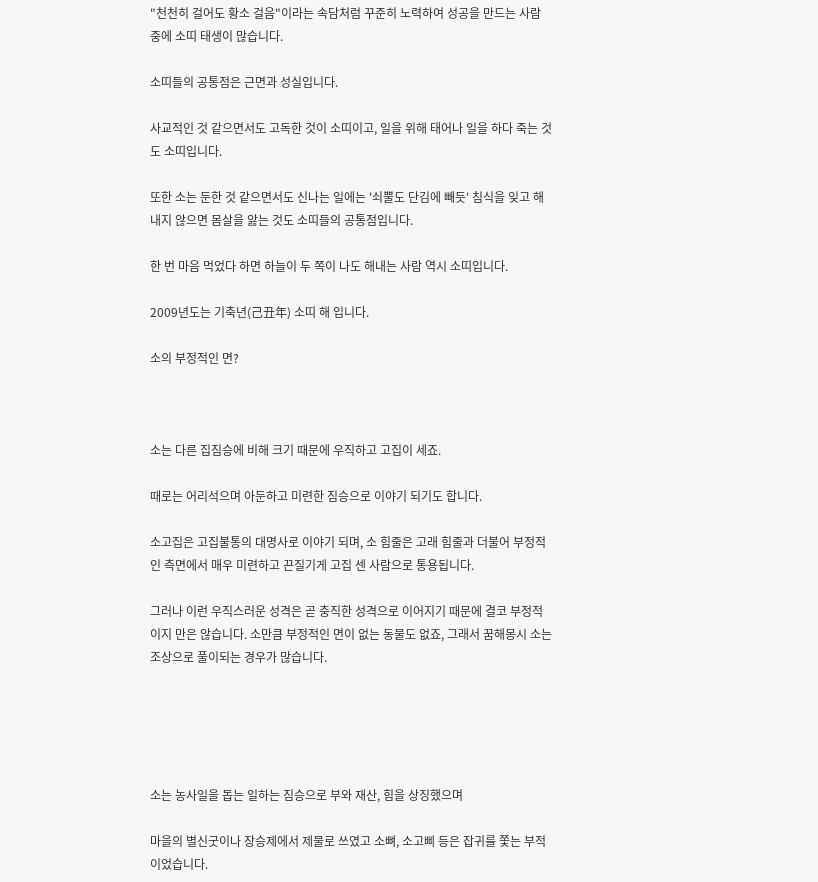"천천히 걸어도 황소 걸음"이라는 속담처럼 꾸준히 노력하여 성공을 만드는 사람 중에 소띠 태생이 많습니다.

소띠들의 공통점은 근면과 성실입니다.

사교적인 것 같으면서도 고독한 것이 소띠이고, 일을 위해 태어나 일을 하다 죽는 것도 소띠입니다.

또한 소는 둔한 것 같으면서도 신나는 일에는 '쇠뿔도 단김에 빼듯' 침식을 잊고 해내지 않으면 몸살을 앓는 것도 소띠들의 공통점입니다.

한 번 마음 먹었다 하면 하늘이 두 쪽이 나도 해내는 사람 역시 소띠입니다.

2009년도는 기축년(己丑年) 소띠 해 입니다.

소의 부정적인 면?



소는 다른 집짐승에 비해 크기 때문에 우직하고 고집이 세죠.

때로는 어리석으며 아둔하고 미련한 짐승으로 이야기 되기도 합니다.

소고집은 고집불통의 대명사로 이야기 되며, 소 힘줄은 고래 힘줄과 더불어 부정적인 측면에서 매우 미련하고 끈질기게 고집 센 사람으로 통용됩니다.

그러나 이런 우직스러운 성격은 곧 충직한 성격으로 이어지기 때문에 결코 부정적이지 만은 않습니다. 소만큼 부정적인 면이 없는 동물도 없죠, 그래서 꿈해몽시 소는 조상으로 풀이되는 경우가 많습니다.





소는 농사일을 돕는 일하는 짐승으로 부와 재산, 힘을 상징했으며

마을의 별신굿이나 장승제에서 제물로 쓰였고 소뼈, 소고삐 등은 잡귀를 쫓는 부적이었습니다.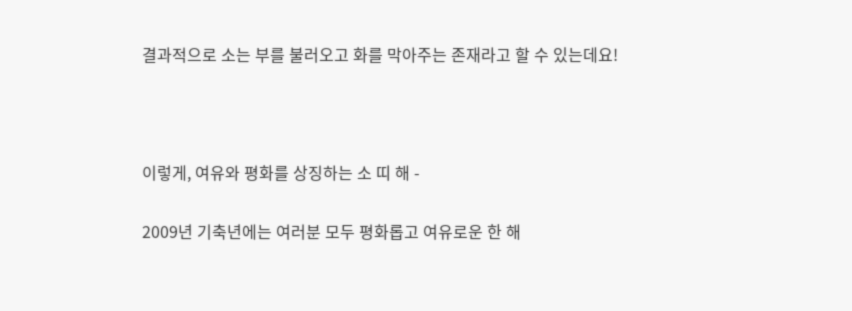결과적으로 소는 부를 불러오고 화를 막아주는 존재라고 할 수 있는데요!



이렇게, 여유와 평화를 상징하는 소 띠 해 -

2009년 기축년에는 여러분 모두 평화롭고 여유로운 한 해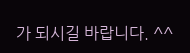가 되시길 바랍니다. ^^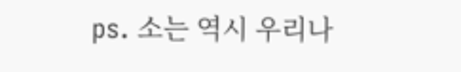ps. 소는 역시 우리나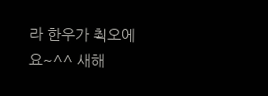라 한우가 쵝오에요~^^ 새해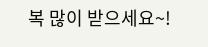복 많이 받으세요~!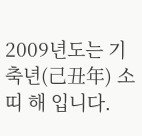2009년도는 기축년(己丑年) 소띠 해 입니다.